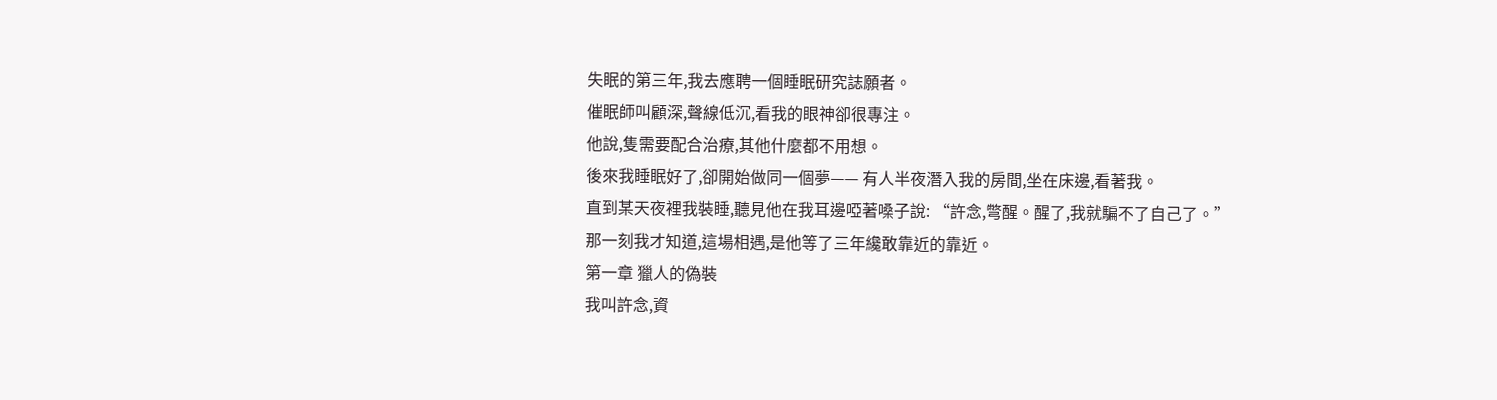失眠的第三年,我去應聘一個睡眠研究誌願者。
催眠師叫顧深,聲線低沉,看我的眼神卻很專注。
他說,隻需要配合治療,其他什麼都不用想。
後來我睡眠好了,卻開始做同一個夢—— 有人半夜潛入我的房間,坐在床邊,看著我。
直到某天夜裡我裝睡,聽見他在我耳邊啞著嗓子說: “許念,彆醒。醒了,我就騙不了自己了。”
那一刻我才知道,這場相遇,是他等了三年纔敢靠近的靠近。
第一章 獵人的偽裝
我叫許念,資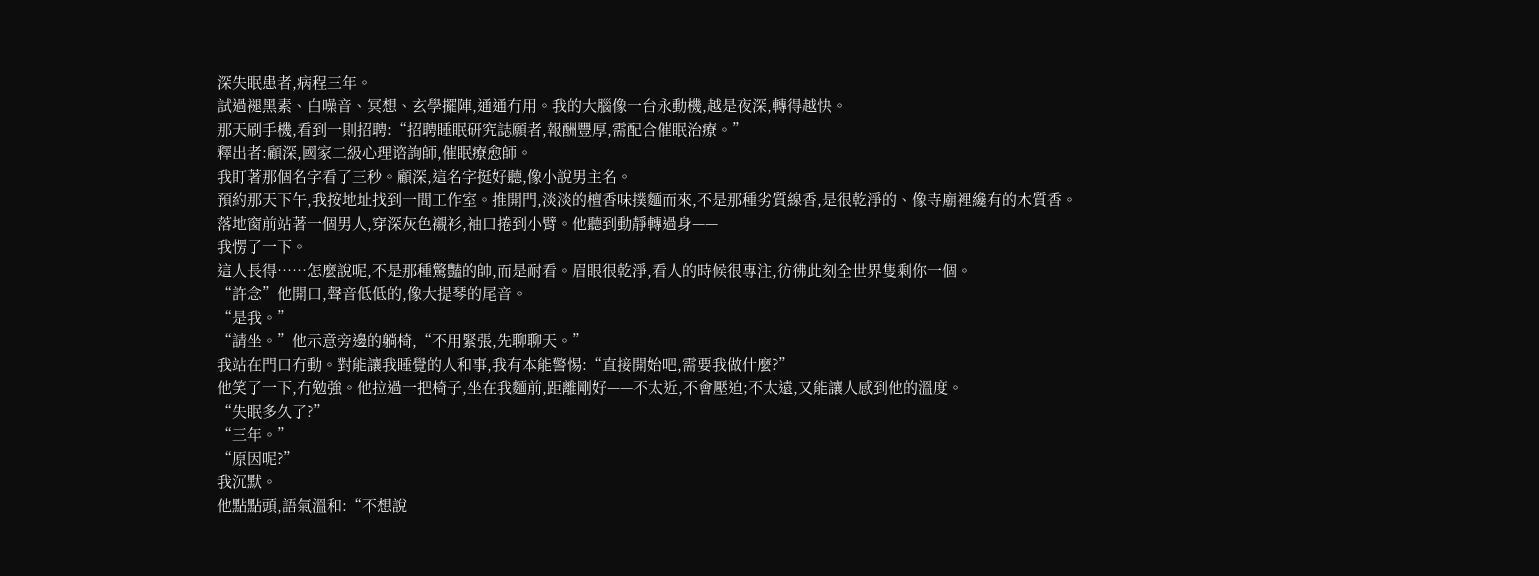深失眠患者,病程三年。
試過褪黑素、白噪音、冥想、玄學擺陣,通通冇用。我的大腦像一台永動機,越是夜深,轉得越快。
那天刷手機,看到一則招聘:“招聘睡眠研究誌願者,報酬豐厚,需配合催眠治療。”
釋出者:顧深,國家二級心理谘詢師,催眠療愈師。
我盯著那個名字看了三秒。顧深,這名字挺好聽,像小說男主名。
預約那天下午,我按地址找到一間工作室。推開門,淡淡的檀香味撲麵而來,不是那種劣質線香,是很乾淨的、像寺廟裡纔有的木質香。
落地窗前站著一個男人,穿深灰色襯衫,袖口捲到小臂。他聽到動靜轉過身——
我愣了一下。
這人長得……怎麼說呢,不是那種驚豔的帥,而是耐看。眉眼很乾淨,看人的時候很專注,彷彿此刻全世界隻剩你一個。
“許念”他開口,聲音低低的,像大提琴的尾音。
“是我。”
“請坐。”他示意旁邊的躺椅,“不用緊張,先聊聊天。”
我站在門口冇動。對能讓我睡覺的人和事,我有本能警惕:“直接開始吧,需要我做什麼?”
他笑了一下,冇勉強。他拉過一把椅子,坐在我麵前,距離剛好——不太近,不會壓迫;不太遠,又能讓人感到他的溫度。
“失眠多久了?”
“三年。”
“原因呢?”
我沉默。
他點點頭,語氣溫和:“不想說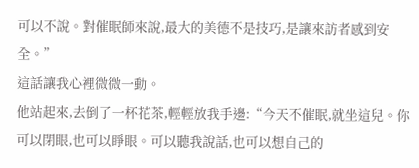可以不說。對催眠師來說,最大的美德不是技巧,是讓來訪者感到安全。”
這話讓我心裡微微一動。
他站起來,去倒了一杯花茶,輕輕放我手邊:“今天不催眠,就坐這兒。你可以閉眼,也可以睜眼。可以聽我說話,也可以想自己的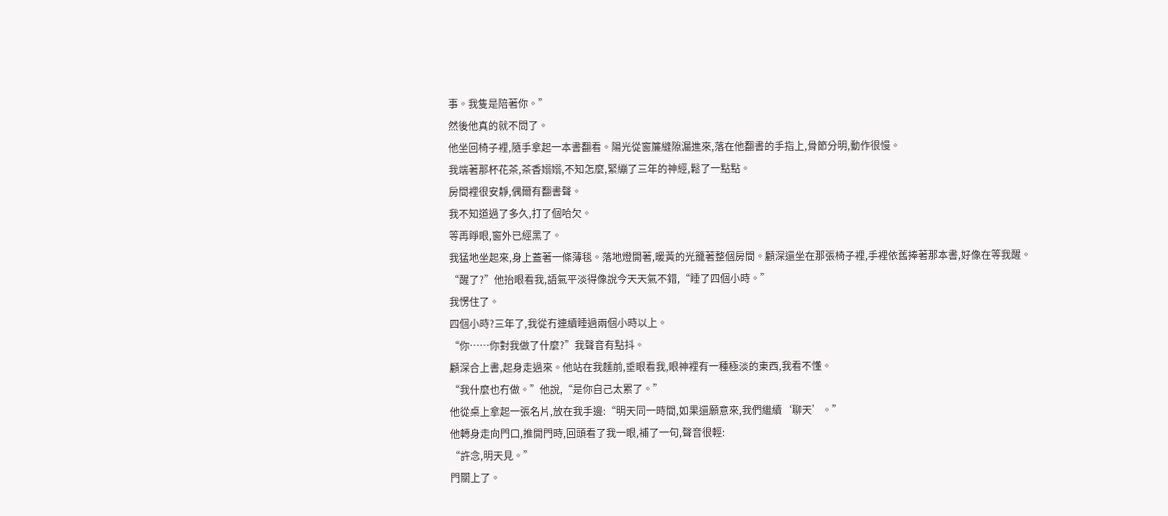事。我隻是陪著你。”
然後他真的就不問了。
他坐回椅子裡,隨手拿起一本書翻看。陽光從窗簾縫隙漏進來,落在他翻書的手指上,骨節分明,動作很慢。
我端著那杯花茶,茶香嫋嫋,不知怎麼,緊繃了三年的神經,鬆了一點點。
房間裡很安靜,偶爾有翻書聲。
我不知道過了多久,打了個哈欠。
等再睜眼,窗外已經黑了。
我猛地坐起來,身上蓋著一條薄毯。落地燈開著,暖黃的光籠著整個房間。顧深還坐在那張椅子裡,手裡依舊捧著那本書,好像在等我醒。
“醒了?”他抬眼看我,語氣平淡得像說今天天氣不錯,“睡了四個小時。”
我愣住了。
四個小時?三年了,我從冇連續睡過兩個小時以上。
“你……你對我做了什麼?”我聲音有點抖。
顧深合上書,起身走過來。他站在我麵前,垂眼看我,眼神裡有一種極淡的東西,我看不懂。
“我什麼也冇做。”他說,“是你自己太累了。”
他從桌上拿起一張名片,放在我手邊:“明天同一時間,如果還願意來,我們繼續‘聊天’。”
他轉身走向門口,推開門時,回頭看了我一眼,補了一句,聲音很輕:
“許念,明天見。”
門關上了。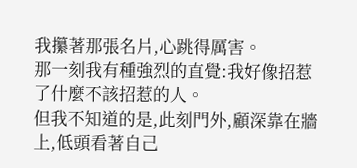我攥著那張名片,心跳得厲害。
那一刻我有種強烈的直覺:我好像招惹了什麼不該招惹的人。
但我不知道的是,此刻門外,顧深靠在牆上,低頭看著自己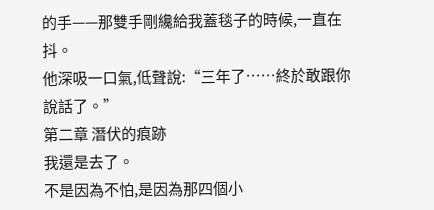的手——那雙手剛纔給我蓋毯子的時候,一直在抖。
他深吸一口氣,低聲說:“三年了……終於敢跟你說話了。”
第二章 潛伏的痕跡
我還是去了。
不是因為不怕,是因為那四個小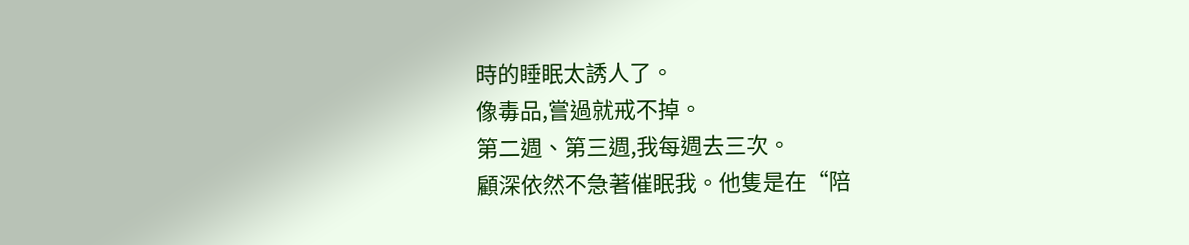時的睡眠太誘人了。
像毒品,嘗過就戒不掉。
第二週、第三週,我每週去三次。
顧深依然不急著催眠我。他隻是在“陪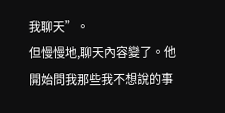我聊天”。
但慢慢地,聊天內容變了。他開始問我那些我不想說的事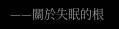——關於失眠的根